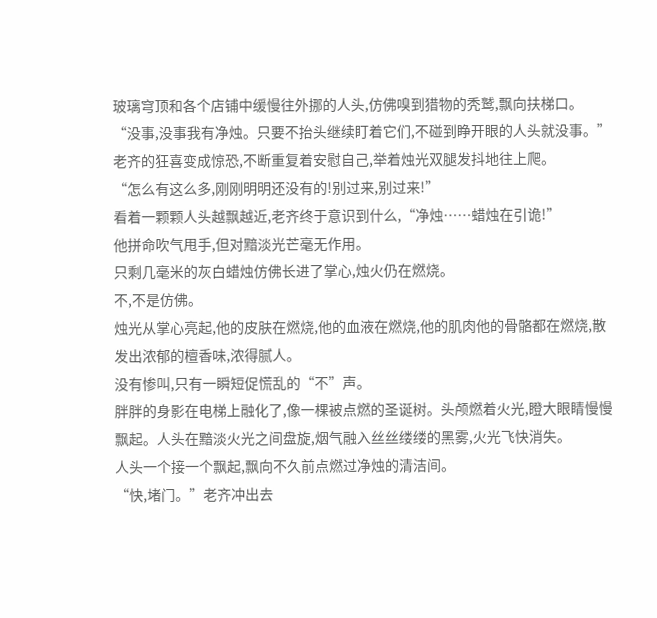玻璃穹顶和各个店铺中缓慢往外挪的人头,仿佛嗅到猎物的秃鹫,飘向扶梯口。
“没事,没事我有净烛。只要不抬头继续盯着它们,不碰到睁开眼的人头就没事。”老齐的狂喜变成惊恐,不断重复着安慰自己,举着烛光双腿发抖地往上爬。
“怎么有这么多,刚刚明明还没有的!别过来,别过来!”
看着一颗颗人头越飘越近,老齐终于意识到什么,“净烛……蜡烛在引诡!”
他拼命吹气甩手,但对黯淡光芒毫无作用。
只剩几毫米的灰白蜡烛仿佛长进了掌心,烛火仍在燃烧。
不,不是仿佛。
烛光从掌心亮起,他的皮肤在燃烧,他的血液在燃烧,他的肌肉他的骨骼都在燃烧,散发出浓郁的檀香味,浓得腻人。
没有惨叫,只有一瞬短促慌乱的“不”声。
胖胖的身影在电梯上融化了,像一棵被点燃的圣诞树。头颅燃着火光,瞪大眼睛慢慢飘起。人头在黯淡火光之间盘旋,烟气融入丝丝缕缕的黑雾,火光飞快消失。
人头一个接一个飘起,飘向不久前点燃过净烛的清洁间。
“快,堵门。”老齐冲出去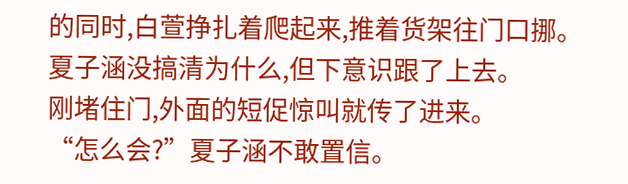的同时,白萱挣扎着爬起来,推着货架往门口挪。
夏子涵没搞清为什么,但下意识跟了上去。
刚堵住门,外面的短促惊叫就传了进来。
“怎么会?”夏子涵不敢置信。